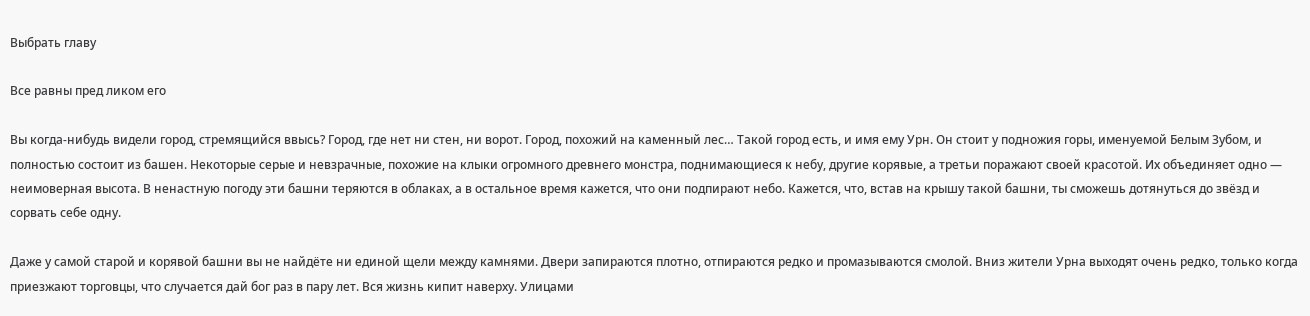Выбрать главу

Все равны пред ликом его

Вы когда-нибудь видели город, стремящийся ввысь? Город, где нет ни стен, ни ворот. Город, похожий на каменный лес… Такой город есть, и имя ему Урн. Он стоит у подножия горы, именуемой Белым Зубом, и полностью состоит из башен. Некоторые серые и невзрачные, похожие на клыки огромного древнего монстра, поднимающиеся к небу, другие корявые, а третьи поражают своей красотой. Их объединяет одно — неимоверная высота. В ненастную погоду эти башни теряются в облаках, а в остальное время кажется, что они подпирают небо. Кажется, что, встав на крышу такой башни, ты сможешь дотянуться до звёзд и сорвать себе одну.

Даже у самой старой и корявой башни вы не найдёте ни единой щели между камнями. Двери запираются плотно, отпираются редко и промазываются смолой. Вниз жители Урна выходят очень редко, только когда приезжают торговцы, что случается дай бог раз в пару лет. Вся жизнь кипит наверху. Улицами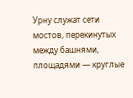Урну служат сети мостов, перекинутых между башнями, площадями — круглые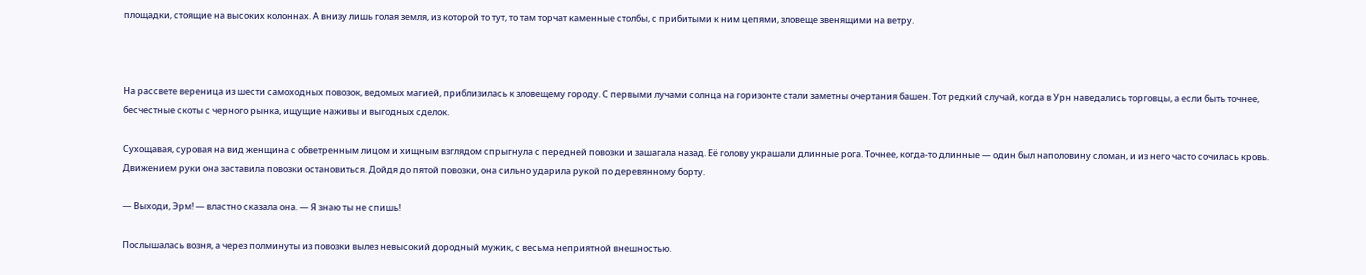площадки, стоящие на высоких колоннах. А внизу лишь голая земля, из которой то тут, то там торчат каменные столбы, с прибитыми к ним цепями, зловеще звенящими на ветру.



На рассвете вереница из шести самоходных повозок, ведомых магией, приблизилась к зловещему городу. С первыми лучами солнца на горизонте стали заметны очертания башен. Тот редкий случай, когда в Урн наведались торговцы, а если быть точнее, бесчестные скоты с черного рынка, ищущие наживы и выгодных сделок.

Сухощавая, суровая на вид женщина с обветренным лицом и хищным взглядом спрыгнула с передней повозки и зашагала назад. Её голову украшали длинные рога. Точнее, когда-то длинные — один был наполовину сломан, и из него часто сочилась кровь. Движением руки она заставила повозки остановиться. Дойдя до пятой повозки, она сильно ударила рукой по деревянному борту.

— Выходи, Эрм! — властно сказала она. — Я знаю ты не спишь!

Послышалась возня, а через полминуты из повозки вылез невысокий дородный мужик, с весьма неприятной внешностью.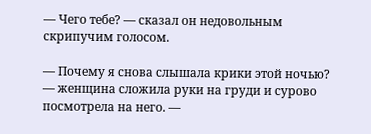— Чего тебе? — сказал он недовольным скрипучим голосом.

— Почему я снова слышала крики этой ночью? — женщина сложила руки на груди и сурово посмотрела на него. —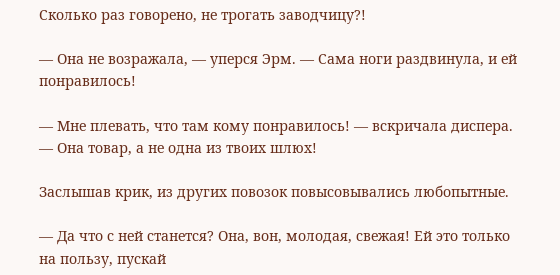Сколько раз говорено, не трогать заводчицу?!

— Она не возражала, — уперся Эрм. — Сама ноги раздвинула, и ей понравилось!

— Мне плевать, что там кому понравилось! — вскричала диспера. — Она товар, а не одна из твоих шлюх!

Заслышав крик, из других повозок повысовывались любопытные.

— Да что с ней станется? Она, вон, молодая, свежая! Ей это только на пользу, пускай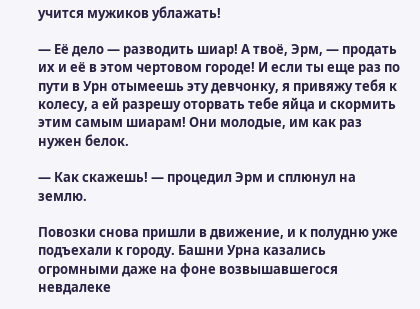учится мужиков ублажать!

— Её дело — разводить шиар! А твоё, Эрм, — продать их и её в этом чертовом городе! И если ты еще раз по пути в Урн отымеешь эту девчонку, я привяжу тебя к колесу, а ей разрешу оторвать тебе яйца и скормить этим самым шиарам! Они молодые, им как раз нужен белок.

— Как скажешь! — процедил Эрм и сплюнул на землю.

Повозки снова пришли в движение, и к полудню уже подъехали к городу. Башни Урна казались огромными даже на фоне возвышавшегося невдалеке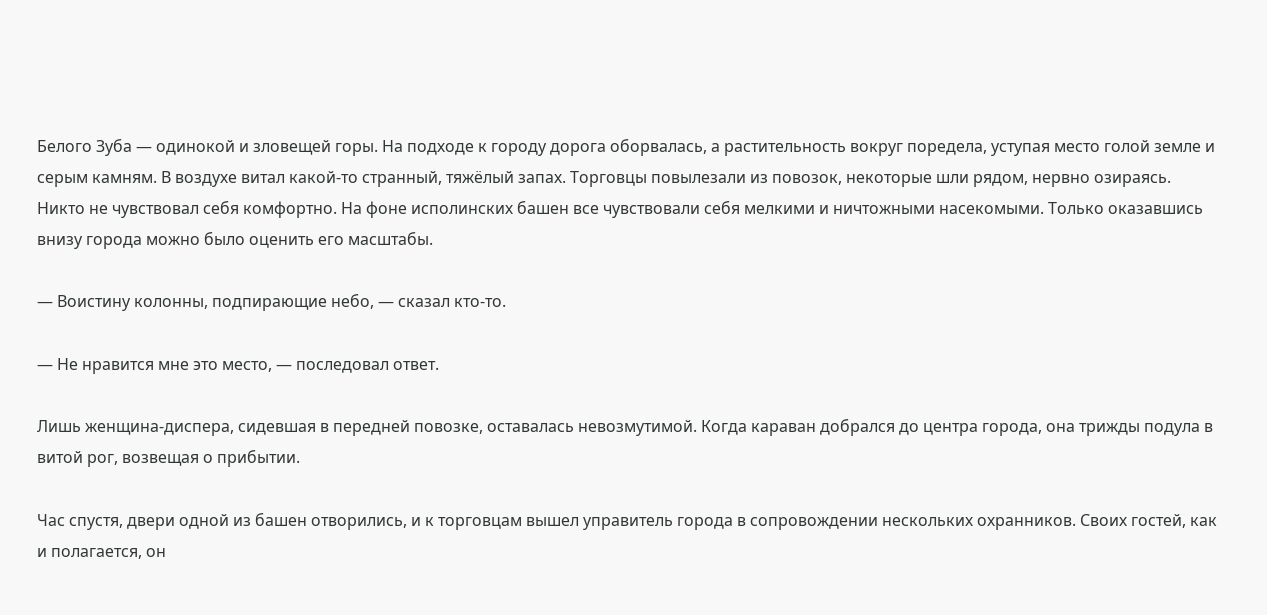Белого Зуба — одинокой и зловещей горы. На подходе к городу дорога оборвалась, а растительность вокруг поредела, уступая место голой земле и серым камням. В воздухе витал какой-то странный, тяжёлый запах. Торговцы повылезали из повозок, некоторые шли рядом, нервно озираясь. Никто не чувствовал себя комфортно. На фоне исполинских башен все чувствовали себя мелкими и ничтожными насекомыми. Только оказавшись внизу города можно было оценить его масштабы.

— Воистину колонны, подпирающие небо, — сказал кто-то.

— Не нравится мне это место, — последовал ответ.

Лишь женщина-диспера, сидевшая в передней повозке, оставалась невозмутимой. Когда караван добрался до центра города, она трижды подула в витой рог, возвещая о прибытии.

Час спустя, двери одной из башен отворились, и к торговцам вышел управитель города в сопровождении нескольких охранников. Своих гостей, как и полагается, он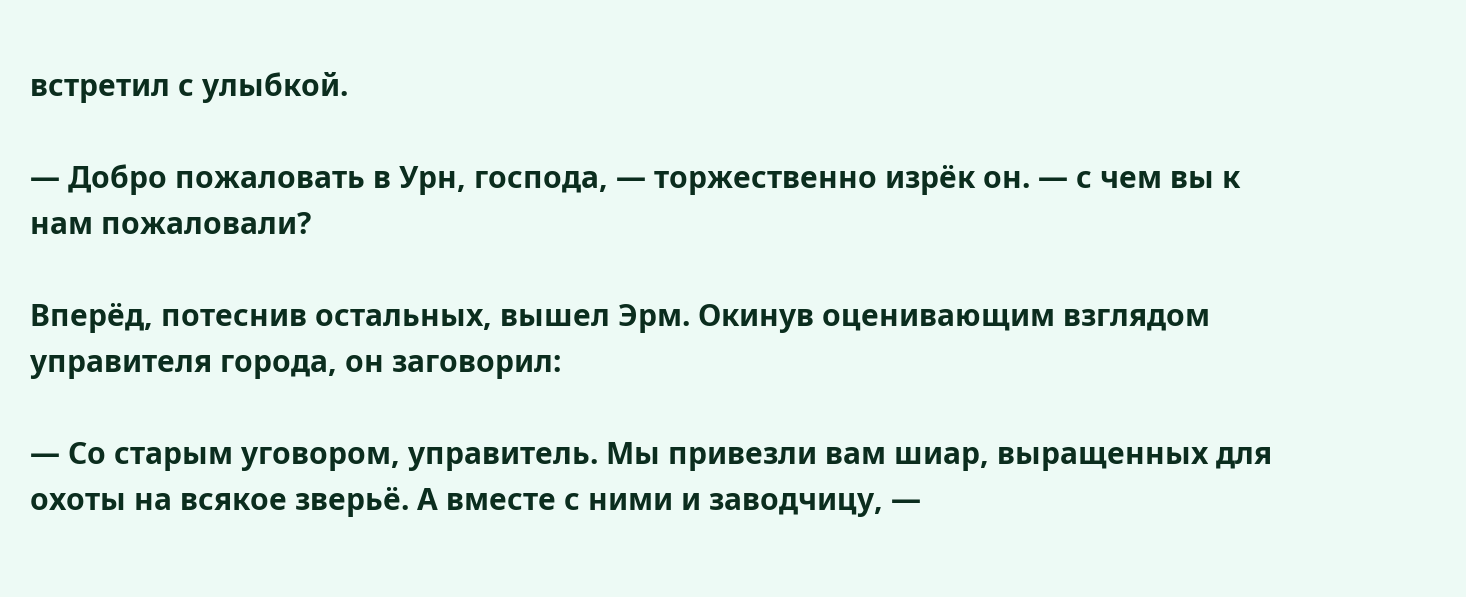встретил с улыбкой.

— Добро пожаловать в Урн, господа, — торжественно изрёк он. — с чем вы к нам пожаловали?

Вперёд, потеснив остальных, вышел Эрм. Окинув оценивающим взглядом управителя города, он заговорил:

— Со старым уговором, управитель. Мы привезли вам шиар, выращенных для охоты на всякое зверьё. А вместе с ними и заводчицу, —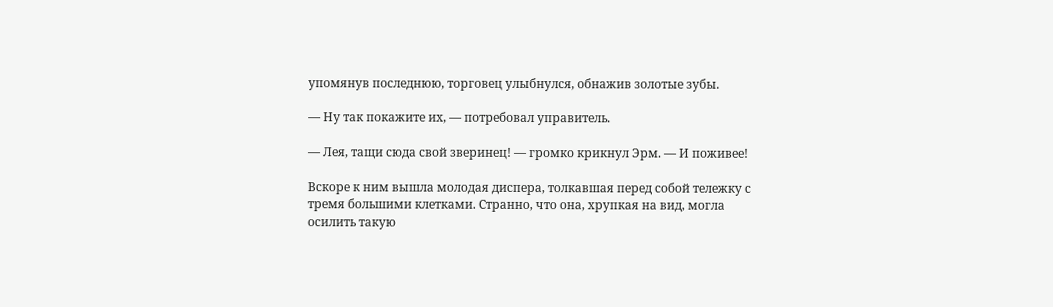упомянув последнюю, торговец улыбнулся, обнажив золотые зубы.

— Ну так покажите их, — потребовал управитель.

— Лея, тащи сюда свой зверинец! — громко крикнул Эрм. — И поживее!

Вскоре к ним вышла молодая диспера, толкавшая перед собой тележку с тремя большими клетками. Странно, что она, хрупкая на вид, могла осилить такую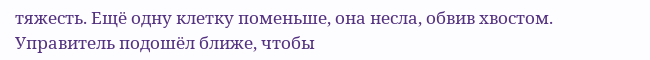тяжесть. Ещё одну клетку поменьше, она несла, обвив хвостом. Управитель подошёл ближе, чтобы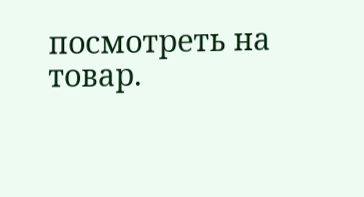посмотреть на товар.